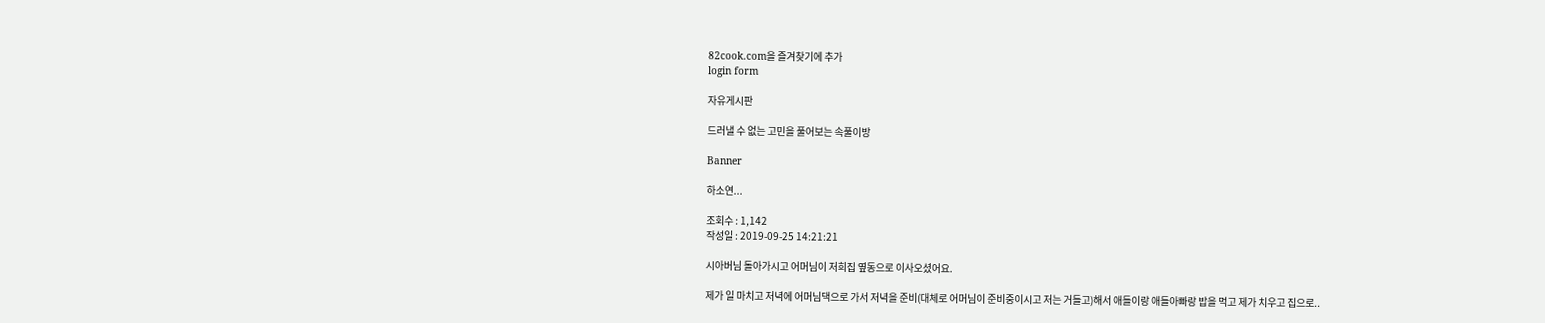82cook.com을 즐겨찾기에 추가
login form

자유게시판

드러낼 수 없는 고민을 풀어보는 속풀이방

Banner

하소연...

조회수 : 1,142
작성일 : 2019-09-25 14:21:21

시아버님 돌아가시고 어머님이 저희집 옆동으로 이사오셨어요.

제가 일 마치고 저녁에 어머님댁으로 가서 저녁을 준비(대체로 어머님이 준비중이시고 저는 거들고)해서 애들이랑 애들아빠랑 밥을 먹고 제가 치우고 집으로..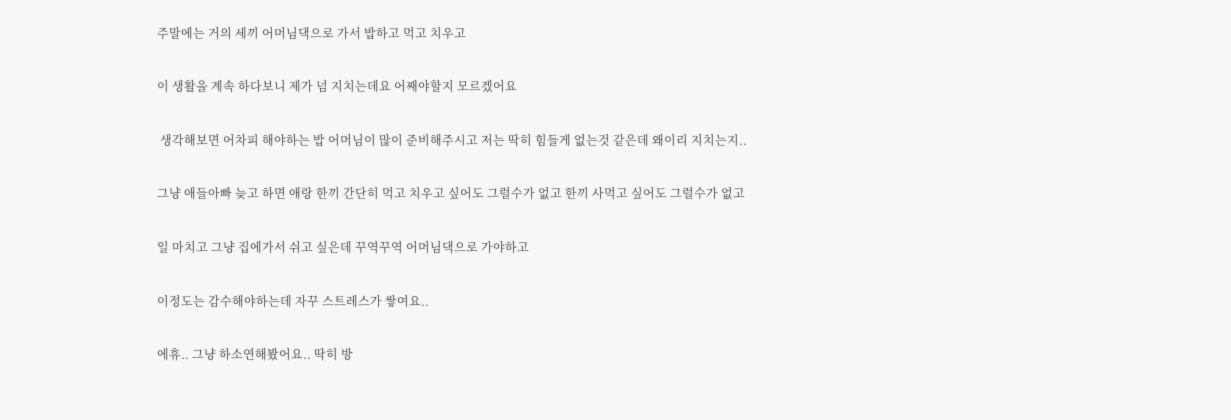주말에는 거의 세끼 어머님댁으로 가서 밥하고 먹고 치우고

이 생활을 계속 하다보니 제가 넘 지치는데요 어째야할지 모르겠어요

 생각해보면 어차피 해야하는 밥 어머님이 많이 준비해주시고 저는 딱히 힘들게 없는것 같은데 왜이리 지치는지..

그냥 애들아빠 늦고 하면 애랑 한끼 간단히 먹고 치우고 싶어도 그럴수가 없고 한끼 사먹고 싶어도 그럴수가 없고

일 마치고 그냥 집에가서 쉬고 싶은데 꾸역꾸역 어머님댁으로 가야하고

이정도는 감수해야하는데 자꾸 스트레스가 쌓여요..

에휴.. 그냥 하소연해봤어요.. 딱히 방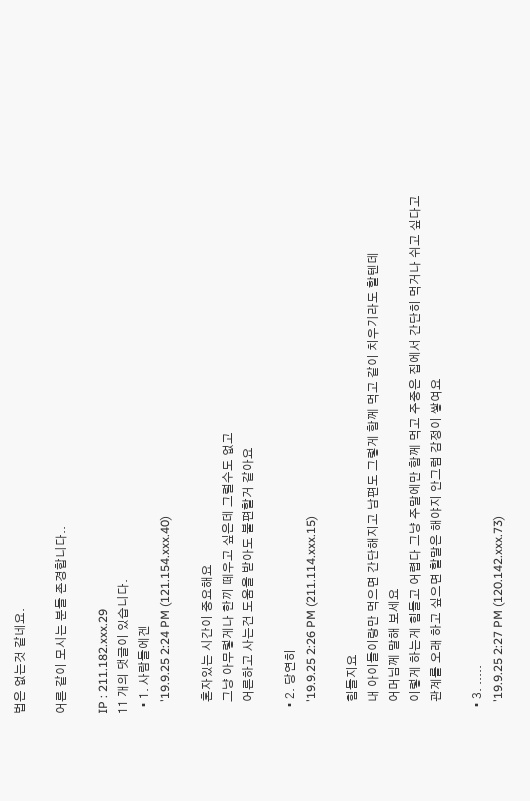법은 없는것 같네요.

어른 같이 모시는 분들 존경합니다..

IP : 211.182.xxx.29
11 개의 댓글이 있습니다.
  • 1. 사람들에겐
    '19.9.25 2:24 PM (121.154.xxx.40)

    혼자있는 시간이 중요해요
    그냥 아무렇게나 한끼 떼우고 싶은데 그럴수도 없고
    어른하고 사는건 도움을 받아도 불편할거 같아요

  • 2. 당연히
    '19.9.25 2:26 PM (211.114.xxx.15)

    힘들지요
    내 아이들이랑만 먹으면 간단해지고 남편도 그렇게 함께 먹고 같이 치우기라도 할텐데
    어머님께 말해 보세요
    이렇게 하는게 힘들고 어렵다 그냥 주말에만 함께 먹고 주중은 집에서 간단히 먹거나 쉬고 싶다고
    관계를 오래 하고 싶으면 할말은 해야지 안그럼 감정이 쌓여요

  • 3. .....
    '19.9.25 2:27 PM (120.142.xxx.73)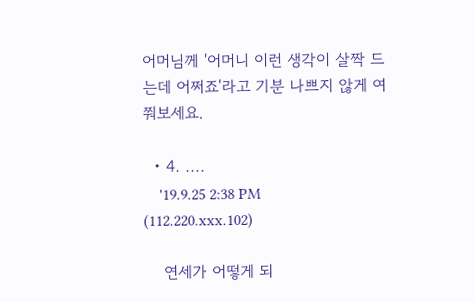어머님께 '어머니 이런 생각이 살짝 드는데 어쩌죠'라고 기분 나쁘지 않게 여쭤보세요.

  • 4. ....
    '19.9.25 2:38 PM (112.220.xxx.102)

    연세가 어떻게 되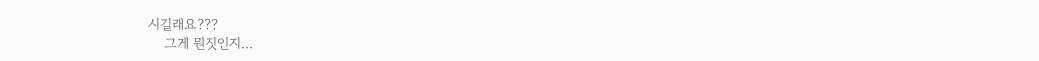시길래요???
    그게 뭔짓인지...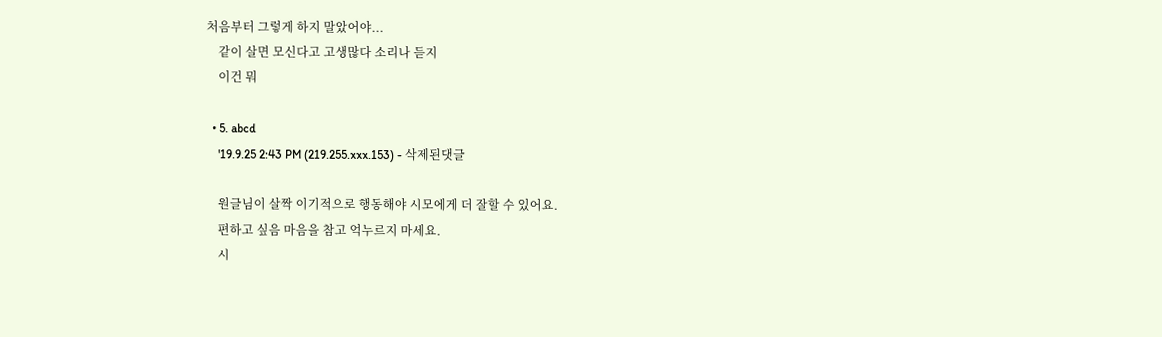처음부터 그렇게 하지 말았어야...
    같이 살면 모신다고 고생많다 소리나 듣지
    이건 뭐

  • 5. abcd
    '19.9.25 2:43 PM (219.255.xxx.153) - 삭제된댓글

    원글님이 살짝 이기적으로 행동해야 시모에게 더 잘할 수 있어요.
    편하고 싶음 마음을 참고 억누르지 마세요.
    시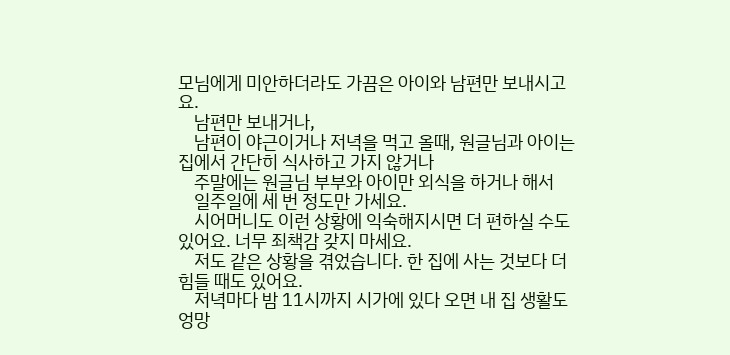모님에게 미안하더라도 가끔은 아이와 남편만 보내시고요.
    남편만 보내거나,
    남편이 야근이거나 저녁을 먹고 올때, 원글님과 아이는 집에서 간단히 식사하고 가지 않거나
    주말에는 원글님 부부와 아이만 외식을 하거나 해서
    일주일에 세 번 정도만 가세요.
    시어머니도 이런 상황에 익숙해지시면 더 편하실 수도 있어요. 너무 죄책감 갖지 마세요.
    저도 같은 상황을 겪었습니다. 한 집에 사는 것보다 더 힘들 때도 있어요.
    저녁마다 밤 11시까지 시가에 있다 오면 내 집 생활도 엉망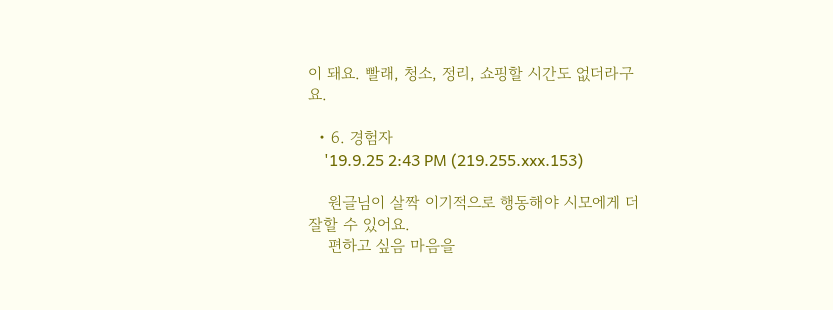이 돼요. 빨래, 청소, 정리, 쇼핑할 시간도 없더라구요.

  • 6. 경험자
    '19.9.25 2:43 PM (219.255.xxx.153)

    원글님이 살짝 이기적으로 행동해야 시모에게 더 잘할 수 있어요.
    편하고 싶음 마음을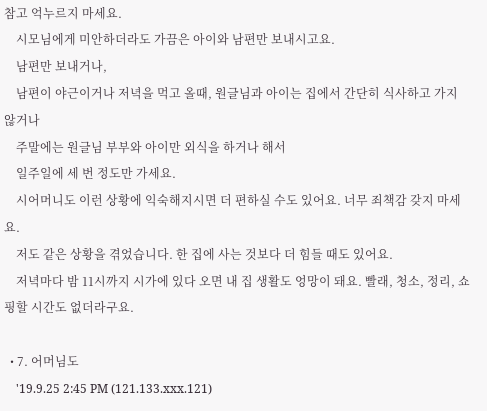참고 억누르지 마세요.
    시모님에게 미안하더라도 가끔은 아이와 남편만 보내시고요.
    남편만 보내거나,
    남편이 야근이거나 저녁을 먹고 올때, 원글님과 아이는 집에서 간단히 식사하고 가지 않거나
    주말에는 원글님 부부와 아이만 외식을 하거나 해서
    일주일에 세 번 정도만 가세요.
    시어머니도 이런 상황에 익숙해지시면 더 편하실 수도 있어요. 너무 죄책감 갖지 마세요.
    저도 같은 상황을 겪었습니다. 한 집에 사는 것보다 더 힘들 때도 있어요.
    저녁마다 밤 11시까지 시가에 있다 오면 내 집 생활도 엉망이 돼요. 빨래, 청소, 정리, 쇼핑할 시간도 없더라구요.

  • 7. 어머님도
    '19.9.25 2:45 PM (121.133.xxx.121)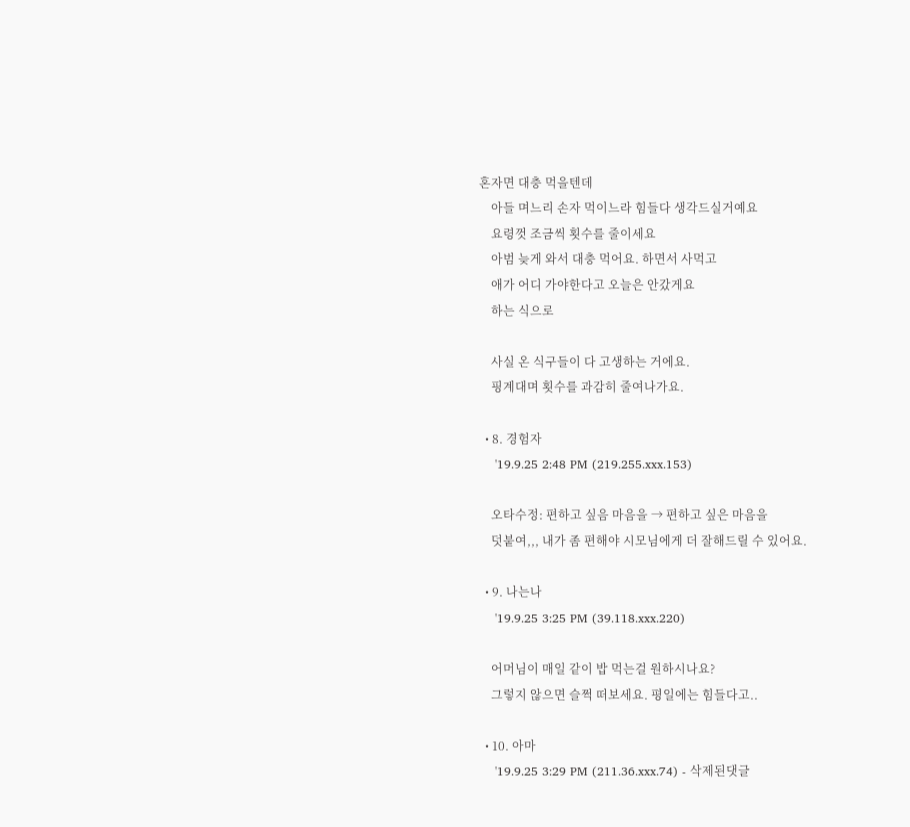혼자면 대충 먹을텐데
    아들 며느리 손자 먹이느라 힘들다 생각드실거예요
    요령껏 조금씩 횟수를 줄이세요
    아범 늦게 와서 대충 먹어요. 하면서 사먹고
    애가 어디 가야한다고 오늘은 안갔게요
    하는 식으로

    사실 온 식구들이 다 고생하는 거에요.
    핑계대며 횟수를 과감히 줄여나가요.

  • 8. 경험자
    '19.9.25 2:48 PM (219.255.xxx.153)

    오타수정: 편하고 싶음 마음을 → 편하고 싶은 마음을
    덧붙여,,, 내가 좀 편해야 시모님에게 더 잘해드릴 수 있어요.

  • 9. 나는나
    '19.9.25 3:25 PM (39.118.xxx.220)

    어머님이 매일 같이 밥 먹는걸 원하시나요?
    그렇지 않으면 슬쩍 떠보세요. 평일에는 힘들다고..

  • 10. 아마
    '19.9.25 3:29 PM (211.36.xxx.74) - 삭제된댓글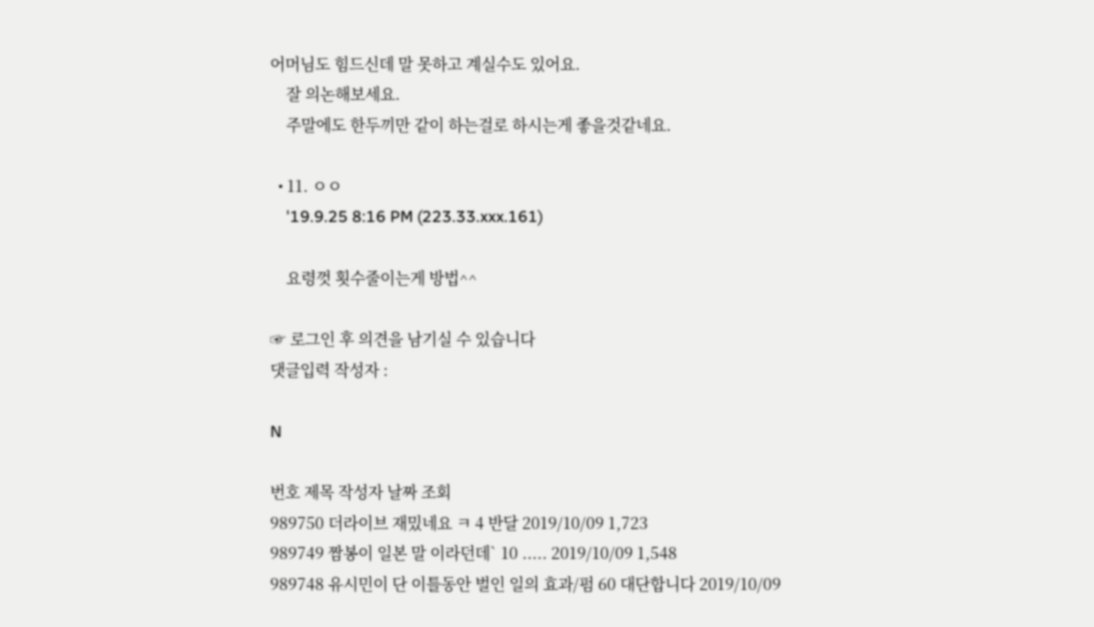어머님도 힘드신데 말 못하고 계실수도 있어요.
    잘 의논해보세요.
    주말에도 한두끼만 같이 하는걸로 하시는게 좋을것같네요.

  • 11. ㅇㅇ
    '19.9.25 8:16 PM (223.33.xxx.161)

    요령껏 횟수줄이는게 방법^^

☞ 로그인 후 의견을 남기실 수 있습니다
댓글입력 작성자 :

N

번호 제목 작성자 날짜 조회
989750 더라이브 재밌네요 ㅋ 4 반달 2019/10/09 1,723
989749 짬봉이 일본 말 이라던데` 10 ..... 2019/10/09 1,548
989748 유시민이 단 이틀동안 벌인 일의 효과/펌 60 대단합니다 2019/10/09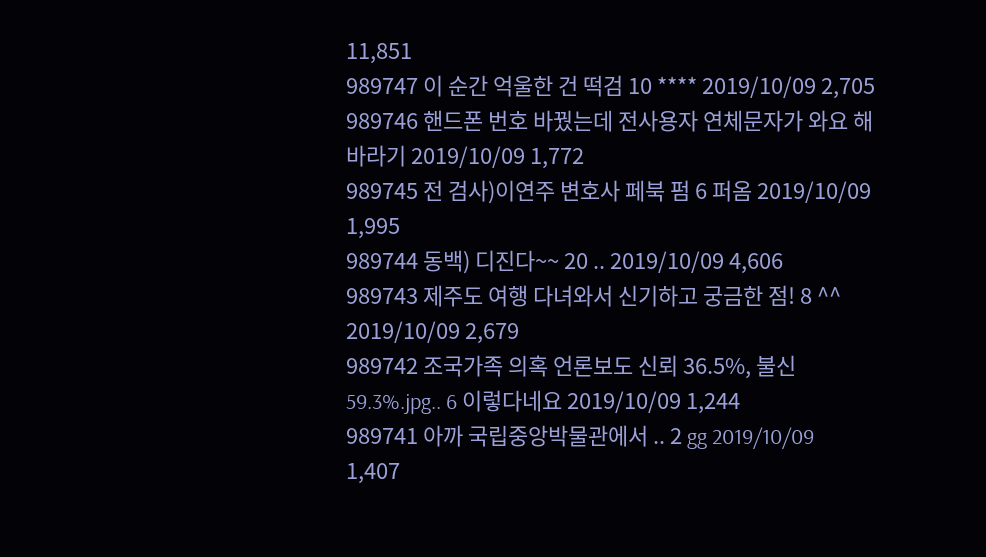11,851
989747 이 순간 억울한 건 떡검 10 **** 2019/10/09 2,705
989746 핸드폰 번호 바꿨는데 전사용자 연체문자가 와요 해바라기 2019/10/09 1,772
989745 전 검사)이연주 변호사 페북 펌 6 퍼옴 2019/10/09 1,995
989744 동백) 디진다~~ 20 .. 2019/10/09 4,606
989743 제주도 여행 다녀와서 신기하고 궁금한 점! 8 ^^ 2019/10/09 2,679
989742 조국가족 의혹 언론보도 신뢰 36.5%, 불신 59.3%.jpg.. 6 이렇다네요 2019/10/09 1,244
989741 아까 국립중앙박물관에서 .. 2 gg 2019/10/09 1,407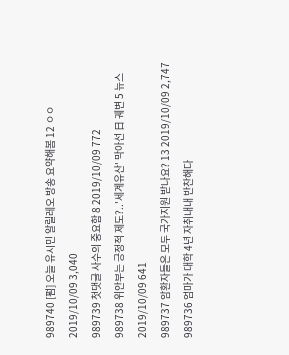989740 [펌] 오늘 유시민 알릴레오 방송 요약해봄 12 ㅇㅇ 2019/10/09 3,040
989739 첫댓글 사수의 중요함 8 2019/10/09 772
989738 위안부는 긍정적 제도?..'세계유산' 막아선 日 궤변 5 뉴스 2019/10/09 641
989737 암환자들은 모두 국가지원 받나요? 13 2019/10/09 2,747
989736 엄마가 대학 4년 자취내내 반찬해다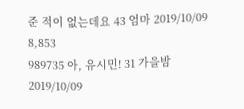준 적이 없는데요 43 엄마 2019/10/09 8,853
989735 아, 유시민! 31 가을밤 2019/10/09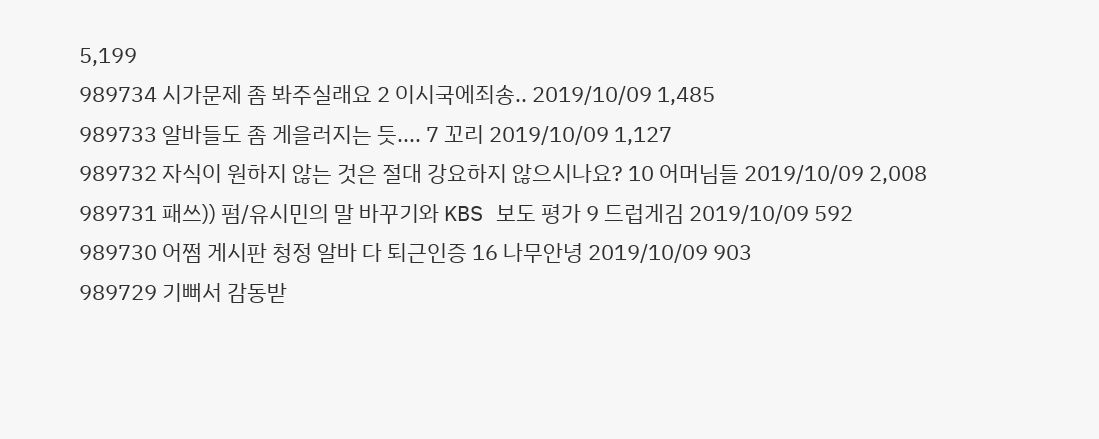5,199
989734 시가문제 좀 봐주실래요 2 이시국에죄송.. 2019/10/09 1,485
989733 알바들도 좀 게을러지는 듯.... 7 꼬리 2019/10/09 1,127
989732 자식이 원하지 않는 것은 절대 강요하지 않으시나요? 10 어머님들 2019/10/09 2,008
989731 패쓰)) 펌/유시민의 말 바꾸기와 KBS 보도 평가 9 드럽게김 2019/10/09 592
989730 어쩜 게시판 청정 알바 다 퇴근인증 16 나무안녕 2019/10/09 903
989729 기뻐서 감동받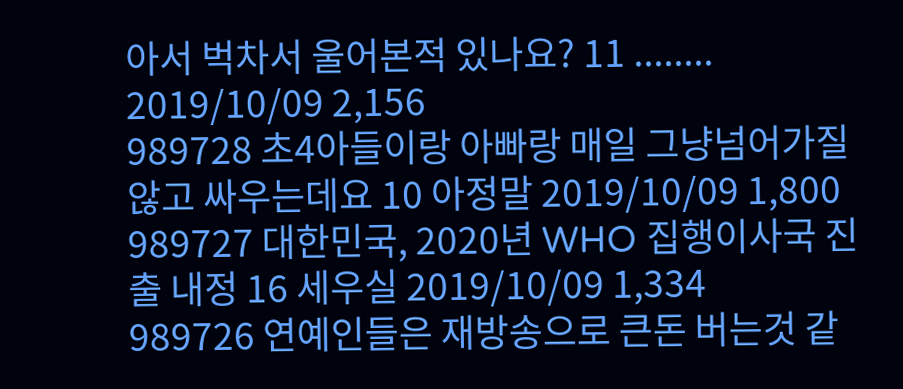아서 벅차서 울어본적 있나요? 11 ........ 2019/10/09 2,156
989728 초4아들이랑 아빠랑 매일 그냥넘어가질 않고 싸우는데요 10 아정말 2019/10/09 1,800
989727 대한민국, 2020년 WHO 집행이사국 진출 내정 16 세우실 2019/10/09 1,334
989726 연예인들은 재방송으로 큰돈 버는것 같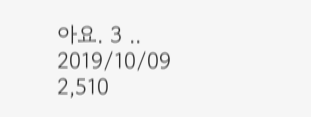아요. 3 .. 2019/10/09 2,510